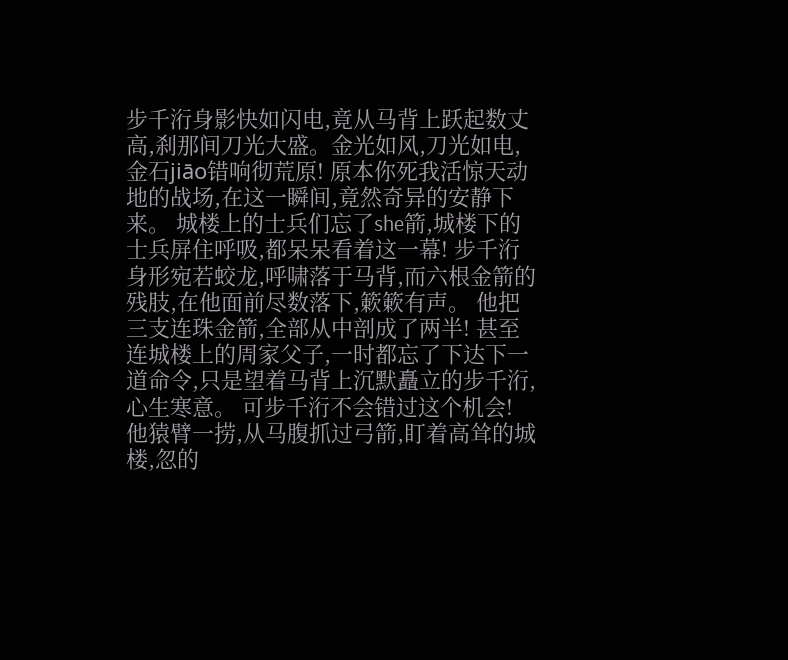步千洐身影快如闪电,竟从马背上跃起数丈高,刹那间刀光大盛。金光如风,刀光如电,金石jiāo错响彻荒原! 原本你死我活惊天动地的战场,在这一瞬间,竟然奇异的安静下来。 城楼上的士兵们忘了she箭,城楼下的士兵屏住呼吸,都呆呆看着这一幕! 步千洐身形宛若蛟龙,呼啸落于马背,而六根金箭的残肢,在他面前尽数落下,簌簌有声。 他把三支连珠金箭,全部从中剖成了两半! 甚至连城楼上的周家父子,一时都忘了下达下一道命令,只是望着马背上沉默矗立的步千洐,心生寒意。 可步千洐不会错过这个机会! 他猿臂一捞,从马腹抓过弓箭,盯着高耸的城楼,忽的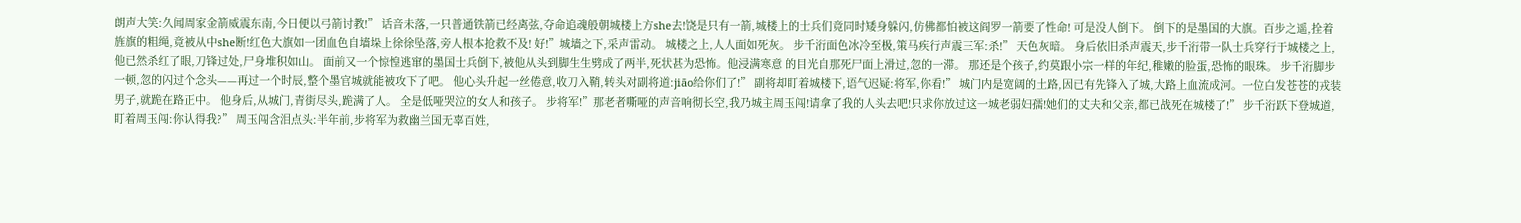朗声大笑:久闻周家金箭威震东南,今日便以弓箭讨教!” 话音未落,一只普通铁箭已经离弦,夺命追魂般朝城楼上方she去!饶是只有一箭,城楼上的士兵们竟同时矮身躲闪,仿佛都怕被这阎罗一箭要了性命! 可是没人倒下。 倒下的是墨国的大旗。百步之遥,拴着旌旗的粗绳,竟被从中she断!红色大旗如一团血色自墙垛上徐徐坠落,旁人根本抢救不及! 好!”城墙之下,采声雷动。 城楼之上,人人面如死灰。 步千洐面色冰冷至极,策马疾行声震三军:杀!” 天色灰暗。 身后依旧杀声震天,步千洐带一队士兵穿行于城楼之上,他已然杀红了眼,刀锋过处,尸身堆积如山。 面前又一个惊惶逃窜的墨国士兵倒下,被他从头到脚生生劈成了两半,死状甚为恐怖。他浸满寒意 的目光自那死尸面上滑过,忽的一滞。 那还是个孩子,约莫跟小宗一样的年纪,稚嫩的脸蛋,恐怖的眼珠。 步千洐脚步一顿,忽的闪过个念头——再过一个时辰,整个墨官城就能被攻下了吧。 他心头升起一丝倦意,收刀入鞘,转头对副将道:jiāo给你们了!” 副将却盯着城楼下,语气迟疑:将军,你看!” 城门内是宽阔的土路,因已有先锋入了城,大路上血流成河。一位白发苍苍的戎装男子,就跪在路正中。 他身后,从城门,青街尽头,跪满了人。 全是低哑哭泣的女人和孩子。 步将军!”那老者嘶哑的声音响彻长空,我乃城主周玉闯!请拿了我的人头去吧!只求你放过这一城老弱妇孺!她们的丈夫和父亲,都已战死在城楼了!” 步千洐跃下登城道,盯着周玉闯:你认得我?” 周玉闯含泪点头:半年前,步将军为救幽兰国无辜百姓,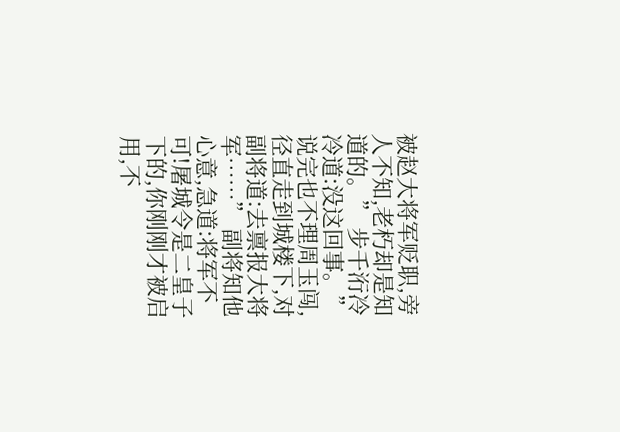被赵大将军贬职,旁人不知,老朽却是知道的。” 步千洐冷冷道:没这回事。”说完也不理周玉闯,径直走到城楼下,对副将道:去禀报大将军……” 副将知他心意,急道:将军不可!屠城令是二皇子下的,你刚刚才被启用,不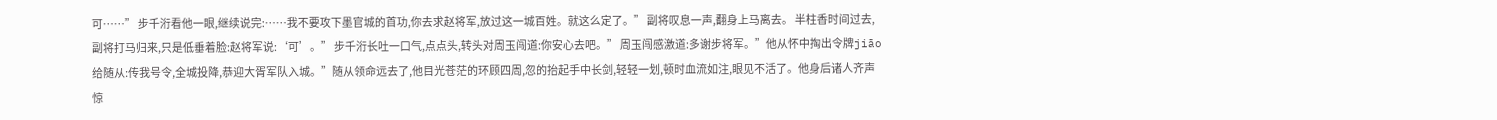可……” 步千洐看他一眼,继续说完:……我不要攻下墨官城的首功,你去求赵将军,放过这一城百姓。就这么定了。” 副将叹息一声,翻身上马离去。 半柱香时间过去,副将打马归来,只是低垂着脸:赵将军说:‘可’。” 步千洐长吐一口气,点点头,转头对周玉闯道:你安心去吧。” 周玉闯感激道:多谢步将军。”他从怀中掏出令牌jiāo给随从:传我号令,全城投降,恭迎大胥军队入城。”随从领命远去了,他目光苍茫的环顾四周,忽的抬起手中长剑,轻轻一划,顿时血流如注,眼见不活了。他身后诸人齐声惊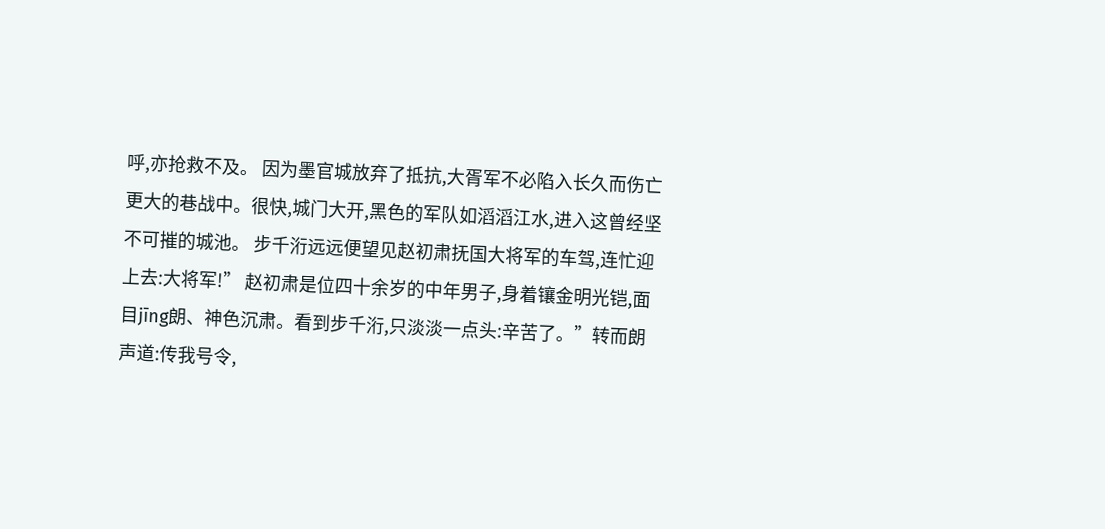呼,亦抢救不及。 因为墨官城放弃了抵抗,大胥军不必陷入长久而伤亡更大的巷战中。很快,城门大开,黑色的军队如滔滔江水,进入这曾经坚不可摧的城池。 步千洐远远便望见赵初肃抚国大将军的车驾,连忙迎上去:大将军!” 赵初肃是位四十余岁的中年男子,身着镶金明光铠,面目jīng朗、神色沉肃。看到步千洐,只淡淡一点头:辛苦了。”转而朗声道:传我号令,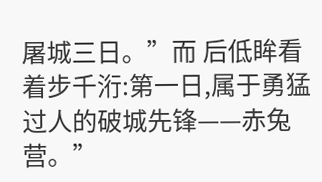屠城三日。”而 后低眸看着步千洐:第一日,属于勇猛过人的破城先锋——赤兔营。”